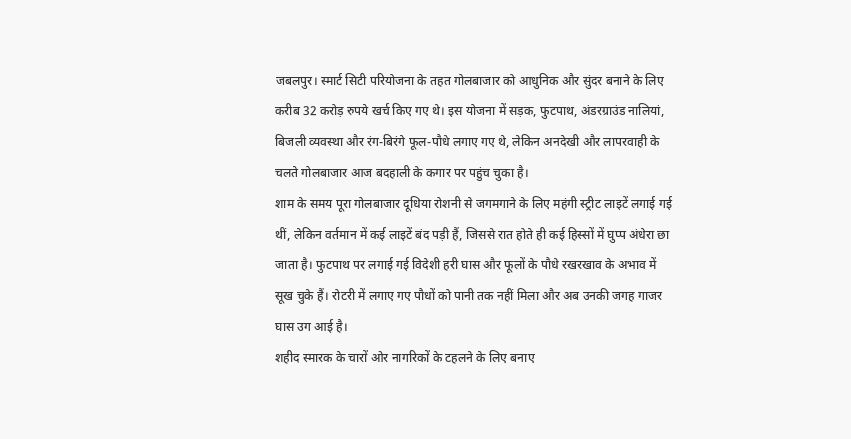जबलपुर। स्मार्ट सिटी परियोजना के तहत गोलबाजार को आधुनिक और सुंदर बनाने के लिए करीब 32 करोड़ रुपये खर्च किए गए थे। इस योजना में सड़क, फुटपाथ, अंडरग्राउंड नालियां, बिजली व्यवस्था और रंग-बिरंगे फूल-पौधे लगाए गए थे, लेकिन अनदेखी और लापरवाही के चलते गोलबाजार आज बदहाली के कगार पर पहुंच चुका है।
शाम के समय पूरा गोलबाजार दूधिया रोशनी से जगमगाने के लिए महंगी स्ट्रीट लाइटें लगाई गई थीं, लेकिन वर्तमान में कई लाइटें बंद पड़ी हैं, जिससे रात होते ही कई हिस्सों में घुप्प अंधेरा छा जाता है। फुटपाथ पर लगाई गई विदेशी हरी घास और फूलों के पौधे रखरखाव के अभाव में सूख चुके हैं। रोटरी में लगाए गए पौधों को पानी तक नहीं मिला और अब उनकी जगह गाजर घास उग आई है।
शहीद स्मारक के चारों ओर नागरिकों के टहलने के लिए बनाए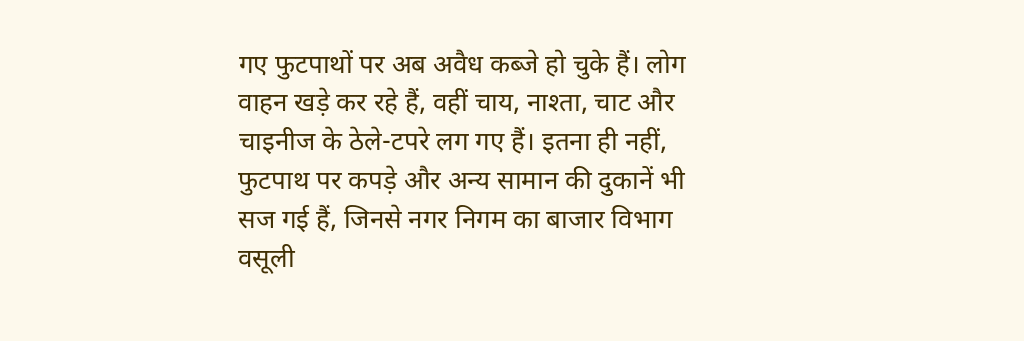गए फुटपाथों पर अब अवैध कब्जे हो चुके हैं। लोग वाहन खड़े कर रहे हैं, वहीं चाय, नाश्ता, चाट और चाइनीज के ठेले-टपरे लग गए हैं। इतना ही नहीं, फुटपाथ पर कपड़े और अन्य सामान की दुकानें भी सज गई हैं, जिनसे नगर निगम का बाजार विभाग वसूली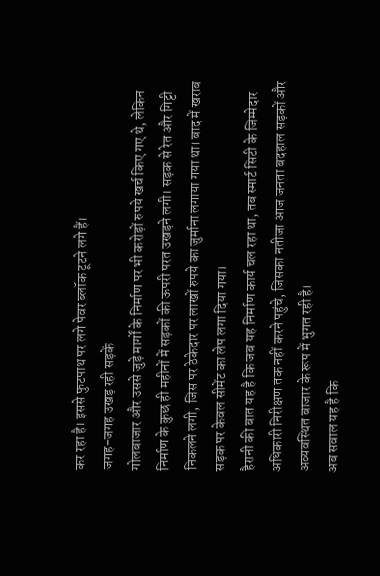कर रहा है। इससे फुटपाथ पर लगे पेवर ब्लॉक टूटने लगे हैं।
जगह-जगह उखड़ रही सड़कें
गोलबाजार और उससे जुड़े मार्गों के निर्माण पर भी करोड़ों रुपये खर्च किए गए थे, लेकिन निर्माण के कुछ ही महीनों में सड़कों की ऊपरी परत उखड़ने लगी। सड़क से रेत और गिट्टी निकलने लगी, जिस पर ठेकेदार पर लाखों रुपये का जुर्माना लगाया गया था। बाद में खराब सड़क पर केवल सीमेंट का लेप लगा दिया गया।
हैरानी की बात यह है कि जब यह निर्माण कार्य चल रहा था, तब स्मार्ट सिटी के जिम्मेदार अधिकारी निरीक्षण तक नहीं करने पहुंचे, जिसका नतीजा आज जनता बदहाल सड़कों और अव्यवस्थित बाजार के रूप में भुगत रही है।
अब सवाल यह है कि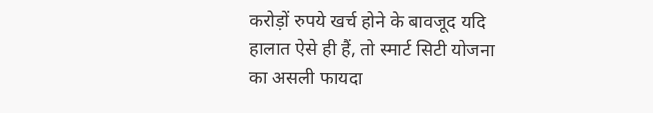करोड़ों रुपये खर्च होने के बावजूद यदि हालात ऐसे ही हैं, तो स्मार्ट सिटी योजना का असली फायदा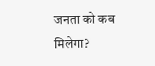जनता को कब मिलेगा?